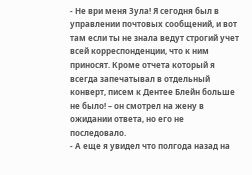- Не ври меня Зула! Я сегодня был в управлении почтовых сообщений, и вот там если ты не знала ведут строгий учет всей корреспонденции, что к ним приносят. Кроме отчета который я всегда запечатывал в отдельный конверт, писем к Дентее Блейн больше не было! – он смотрел на жену в ожидании ответа, но его не последовало.
- А еще я увидел что полгода назад на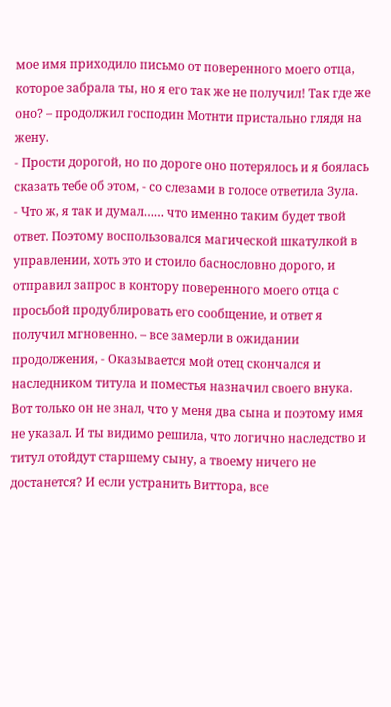мое имя приходило письмо от поверенного моего отца, которое забрала ты, но я его так же не получил! Так где же оно? – продолжил господин Мотнти пристально глядя на жену.
- Прости дорогой, но по дороге оно потерялось и я боялась сказать тебе об этом, - со слезами в голосе ответила Зула.
- Что ж, я так и думал…… что именно таким будет твой ответ. Поэтому воспользовался магической шкатулкой в управлении, хоть это и стоило баснословно дорого, и отправил запрос в контору поверенного моего отца с просьбой продублировать его сообщение, и ответ я получил мгновенно. – все замерли в ожидании продолжения, - Оказывается мой отец скончался и наследником титула и поместья назначил своего внука. Вот только он не знал, что у меня два сына и поэтому имя не указал. И ты видимо решила, что логично наследство и титул отойдут старшему сыну, а твоему ничего не достанется? И если устранить Виттора, все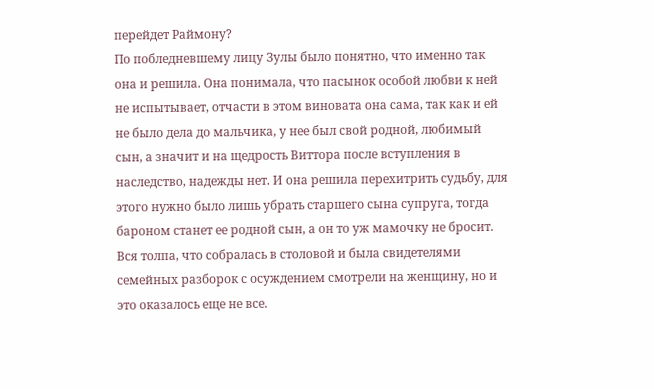перейдет Раймону?
По побледневшему лицу Зулы было понятно, что именно так она и решила. Она понимала, что пасынок особой любви к ней не испытывает, отчасти в этом виновата она сама, так как и ей не было дела до мальчика, у нее был свой родной, любимый сын, а значит и на щедрость Виттора после вступления в наследство, надежды нет. И она решила перехитрить судьбу, для этого нужно было лишь убрать старшего сына супруга, тогда бароном станет ее родной сын, а он то уж мамочку не бросит.
Вся толпа, что собралась в столовой и была свидетелями семейных разборок с осуждением смотрели на женщину, но и это оказалось еще не все.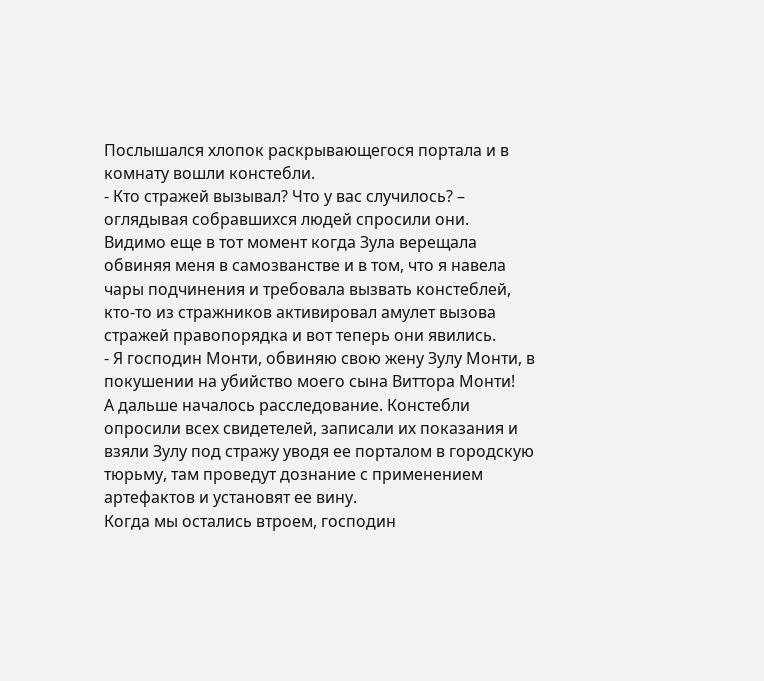Послышался хлопок раскрывающегося портала и в комнату вошли констебли.
- Кто стражей вызывал? Что у вас случилось? – оглядывая собравшихся людей спросили они.
Видимо еще в тот момент когда Зула верещала обвиняя меня в самозванстве и в том, что я навела чары подчинения и требовала вызвать констеблей, кто-то из стражников активировал амулет вызова стражей правопорядка и вот теперь они явились.
- Я господин Монти, обвиняю свою жену Зулу Монти, в покушении на убийство моего сына Виттора Монти!
А дальше началось расследование. Констебли опросили всех свидетелей, записали их показания и взяли Зулу под стражу уводя ее порталом в городскую тюрьму, там проведут дознание с применением артефактов и установят ее вину.
Когда мы остались втроем, господин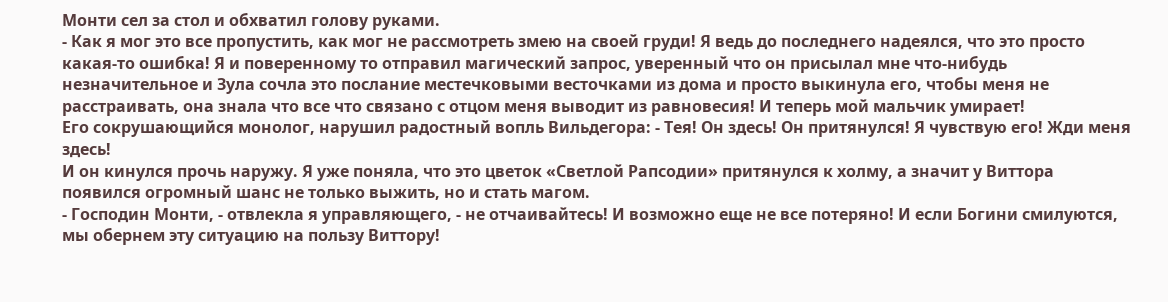Монти сел за стол и обхватил голову руками.
- Как я мог это все пропустить, как мог не рассмотреть змею на своей груди! Я ведь до последнего надеялся, что это просто какая-то ошибка! Я и поверенному то отправил магический запрос, уверенный что он присылал мне что-нибудь незначительное и Зула сочла это послание местечковыми весточками из дома и просто выкинула его, чтобы меня не расстраивать, она знала что все что связано с отцом меня выводит из равновесия! И теперь мой мальчик умирает!
Его сокрушающийся монолог, нарушил радостный вопль Вильдегора: - Тея! Он здесь! Он притянулся! Я чувствую его! Жди меня здесь!
И он кинулся прочь наружу. Я уже поняла, что это цветок «Светлой Рапсодии» притянулся к холму, а значит у Виттора появился огромный шанс не только выжить, но и стать магом.
- Господин Монти, - отвлекла я управляющего, - не отчаивайтесь! И возможно еще не все потеряно! И если Богини смилуются, мы обернем эту ситуацию на пользу Виттору!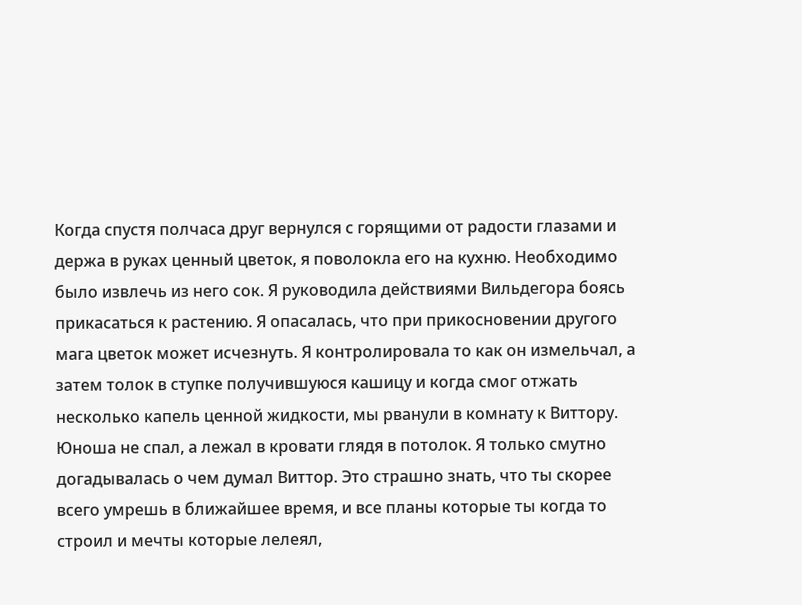Когда спустя полчаса друг вернулся с горящими от радости глазами и держа в руках ценный цветок, я поволокла его на кухню. Необходимо было извлечь из него сок. Я руководила действиями Вильдегора боясь прикасаться к растению. Я опасалась, что при прикосновении другого мага цветок может исчезнуть. Я контролировала то как он измельчал, а затем толок в ступке получившуюся кашицу и когда смог отжать несколько капель ценной жидкости, мы рванули в комнату к Виттору. Юноша не спал, а лежал в кровати глядя в потолок. Я только смутно догадывалась о чем думал Виттор. Это страшно знать, что ты скорее всего умрешь в ближайшее время, и все планы которые ты когда то строил и мечты которые лелеял,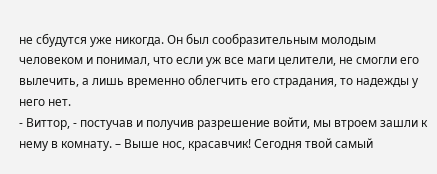не сбудутся уже никогда. Он был сообразительным молодым человеком и понимал, что если уж все маги целители, не смогли его вылечить, а лишь временно облегчить его страдания, то надежды у него нет.
- Виттор, - постучав и получив разрешение войти, мы втроем зашли к нему в комнату. – Выше нос, красавчик! Сегодня твой самый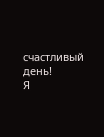счастливый день!
Я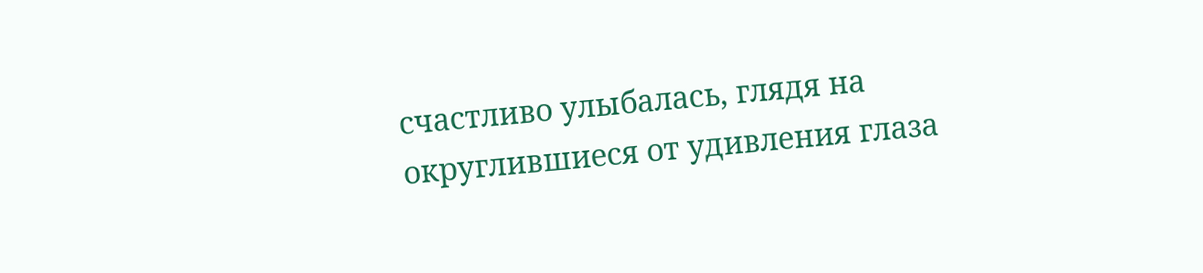счастливо улыбалась, глядя на округлившиеся от удивления глаза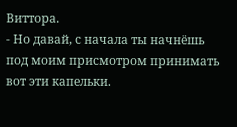Виттора.
- Но давай, с начала ты начнёшь под моим присмотром принимать вот эти капельки.